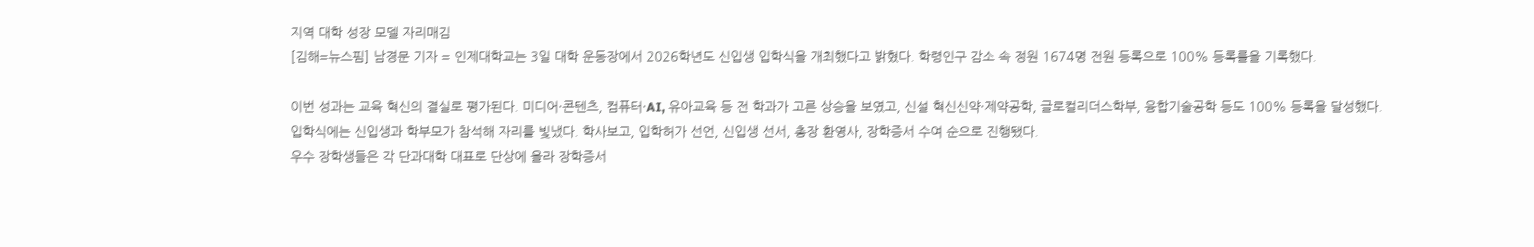지역 대학 성장 모델 자리매김
[김해=뉴스핌] 남경문 기자 = 인제대학교는 3일 대학 운동장에서 2026학년도 신입생 입학식을 개최했다고 밝혔다. 학령인구 감소 속 정원 1674명 전원 등록으로 100% 등록률을 기록했다.

이번 성과는 교육 혁신의 결실로 평가된다. 미디어·콘텐츠, 컴퓨터·AI, 유아교육 등 전 학과가 고른 상승을 보였고, 신설 혁신신약·제약공학, 글로컬리더스학부, 융합기술공학 등도 100% 등록을 달성했다.
입학식에는 신입생과 학부모가 참석해 자리를 빛냈다. 학사보고, 입학허가 선언, 신입생 선서, 총장 환영사, 장학증서 수여 순으로 진행됐다.
우수 장학생들은 각 단과대학 대표로 단상에 올라 장학증서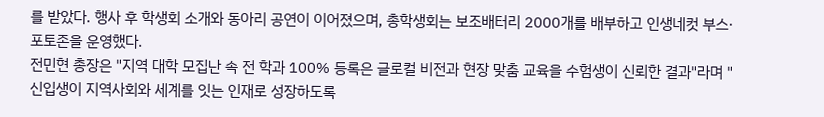를 받았다. 행사 후 학생회 소개와 동아리 공연이 이어졌으며, 총학생회는 보조배터리 2000개를 배부하고 인생네컷 부스·포토존을 운영했다.
전민현 총장은 "지역 대학 모집난 속 전 학과 100% 등록은 글로컬 비전과 현장 맞춤 교육을 수험생이 신뢰한 결과"라며 "신입생이 지역사회와 세계를 잇는 인재로 성장하도록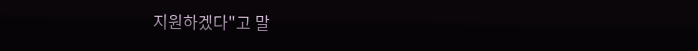지원하겠다"고 말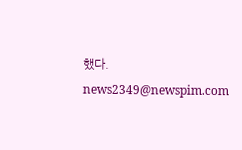했다.
news2349@newspim.com